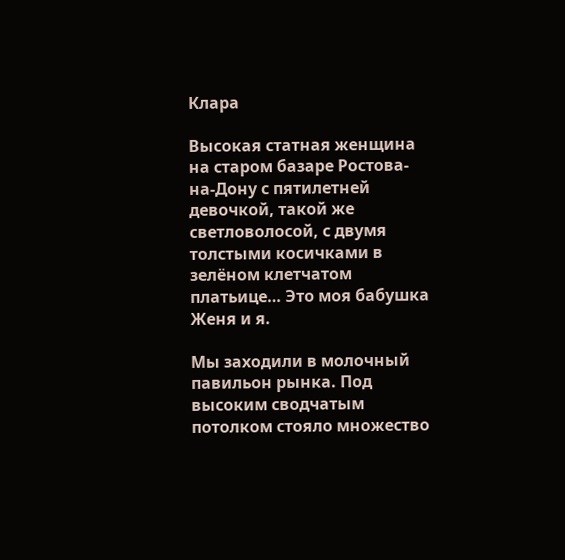Клара

Высокая статная женщина на старом базаре Ростова-на-Дону с пятилетней девочкой, такой же светловолосой, с двумя толстыми косичками в зелёном клетчатом платьице… Это моя бабушка Женя и я.

Мы заходили в молочный павильон рынка. Под высоким сводчатым потолком стояло множество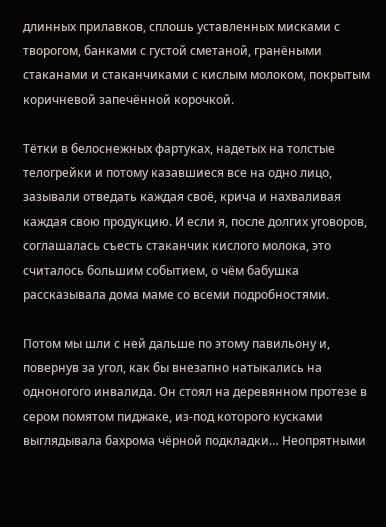длинных прилавков, сплошь уставленных мисками с творогом, банками с густой сметаной, гранёными стаканами и стаканчиками с кислым молоком, покрытым коричневой запечённой корочкой.

Тётки в белоснежных фартуках, надетых на толстые телогрейки и потому казавшиеся все на одно лицо, зазывали отведать каждая своё, крича и нахваливая каждая свою продукцию. И если я, после долгих уговоров, соглашалась съесть стаканчик кислого молока, это считалось большим событием, о чём бабушка рассказывала дома маме со всеми подробностями.

Потом мы шли с ней дальше по этому павильону и, повернув за угол, как бы внезапно натыкались на одноногого инвалида. Он стоял на деревянном протезе в сером помятом пиджаке, из-под которого кусками выглядывала бахрома чёрной подкладки… Неопрятными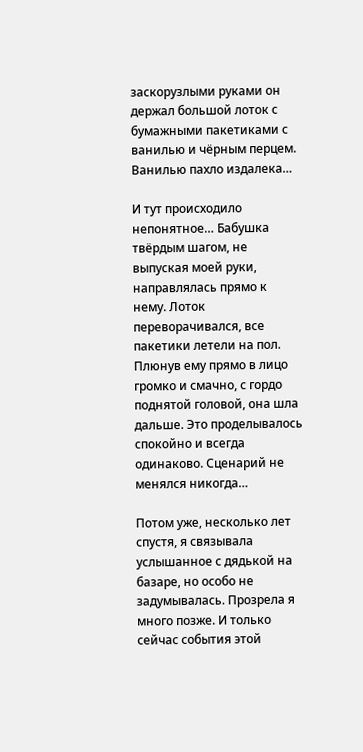заскорузлыми руками он держал большой лоток с бумажными пакетиками с ванилью и чёрным перцем. Ванилью пахло издалека…

И тут происходило непонятное… Бабушка твёрдым шагом, не выпуская моей руки, направлялась прямо к нему. Лоток переворачивался, все пакетики летели на пол. Плюнув ему прямо в лицо громко и смачно, с гордо поднятой головой, она шла дальше. Это проделывалось спокойно и всегда одинаково. Сценарий не менялся никогда…

Потом уже, несколько лет спустя, я связывала услышанное с дядькой на базаре, но особо не задумывалась. Прозрела я много позже. И только сейчас события этой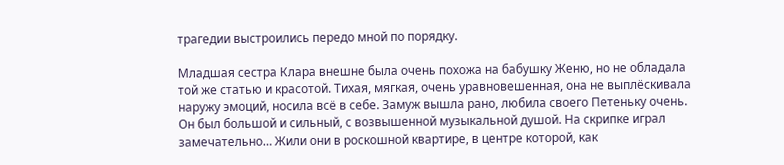трагедии выстроились передо мной по порядку.

Младшая сестра Клара внешне была очень похожа на бабушку Женю, но не обладала той же статью и красотой. Тихая, мягкая, очень уравновешенная, она не выплёскивала наружу эмоций, носила всё в себе. Замуж вышла рано, любила своего Петеньку очень. Он был большой и сильный, с возвышенной музыкальной душой. На скрипке играл замечательно… Жили они в роскошной квартире, в центре которой, как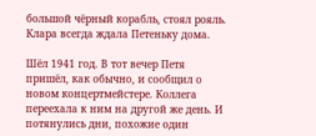большой чёрный корабль, стоял рояль. Клара всегда ждала Петеньку дома.

Шёл 1941 год. В тот вечер Петя пришёл, как обычно, и сообщил о новом концертмейстере. Коллега переехала к ним на другой же день. И потянулись дни, похожие один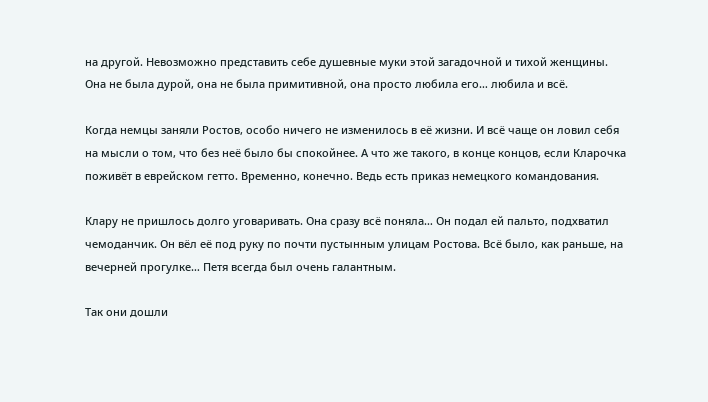на другой. Невозможно представить себе душевные муки этой загадочной и тихой женщины. Она не была дурой, она не была примитивной, она просто любила его… любила и всё.

Когда немцы заняли Ростов, особо ничего не изменилось в её жизни. И всё чаще он ловил себя на мысли о том, что без неё было бы спокойнее. А что же такого, в конце концов, если Кларочка поживёт в еврейском гетто. Временно, конечно. Ведь есть приказ немецкого командования.

Клару не пришлось долго уговаривать. Она сразу всё поняла… Он подал ей пальто, подхватил чемоданчик. Он вёл её под руку по почти пустынным улицам Ростова. Всё было, как раньше, на вечерней прогулке… Петя всегда был очень галантным.

Так они дошли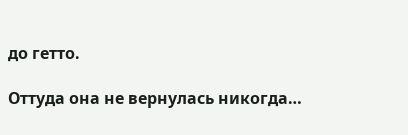до гетто.

Оттуда она не вернулась никогда…